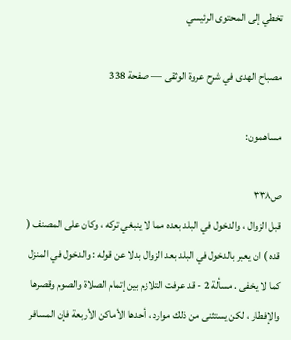تخطي إلى المحتوى الرئيسي

مصباح الهدى في شرح عروة الوثقى — صفحة 338

مساهمون:

ص٣٣٨
قبل الزوال ، والدخول في البلد بعده مما لا ينبغي تركه ، وكان على المصنف ( قده ) ان يعبر بالدخول في البلد بعد الزوال بدلا عن قوله : والدخول في المنزل كما لا يخفى . مسألة 2 - قد عرفت التلازم بين إتمام الصلاة والصوم وقصرها والإفطار ، لكن يستثنى من ذلك موارد ، أحدها الأماكن الأربعة فإن المسافر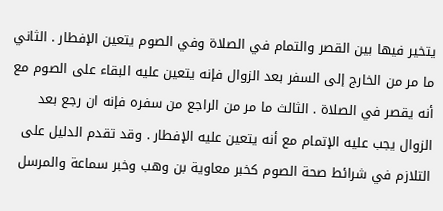يتخير فيها بين القصر والتمام في الصلاة وفي الصوم يتعين الإفطار . الثاني ما مر من الخارج إلى السفر بعد الزوال فإنه يتعين عليه البقاء على الصوم مع أنه يقصر في الصلاة . الثالث ما مر من الراجع من سفره فإنه ان رجع بعد الزوال يجب عليه الإتمام مع أنه يتعين عليه الإفطار . وقد تقدم الدليل على التلازم في شرائط صحة الصوم كخبر معاوية بن وهب وخبر سماعة والمرسل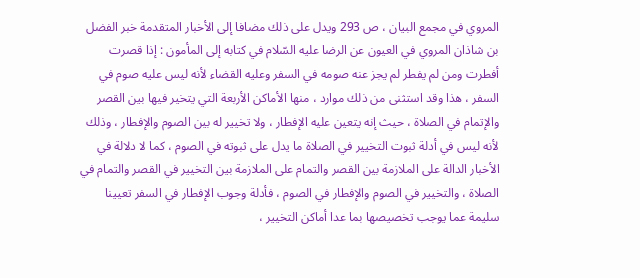المروي في مجمع البيان ، ص 293 ويدل على ذلك مضافا إلى الأخبار المتقدمة خبر الفضل بن شاذان المروي في العيون عن الرضا عليه السّلام في كتابه إلى المأمون : إذا قصرت أفطرت ومن لم يفطر لم يجز عنه صومه في السفر وعليه القضاء لأنه ليس عليه صوم في السفر ، هذا وقد استثنى من ذلك موارد ، منها الأماكن الأربعة التي يتخير فيها بين القصر والإتمام في الصلاة ، حيث إنه يتعين عليه الإفطار ، ولا تخيير له بين الصوم والإفطار ، وذلك لأنه ليس في أدلة ثبوت التخيير في الصلاة ما يدل على ثبوته في الصوم ، كما لا دلالة في الأخبار الدالة على الملازمة بين القصر والتمام على الملازمة بين التخيير في القصر والتمام في الصلاة ، والتخيير في الصوم والإفطار في الصوم ، فأدلة وجوب الإفطار في السفر تعيينا سليمة عما يوجب تخصيصها بما عدا أماكن التخيير ،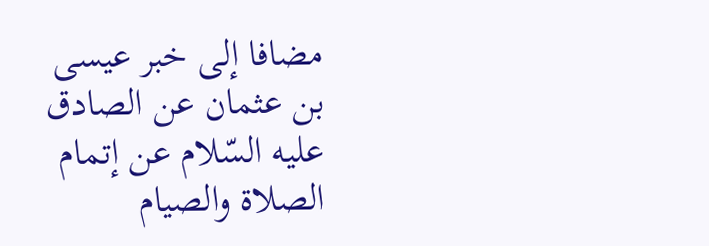مضافا إلى خبر عيسى بن عثمان عن الصادق عليه السّلام عن إتمام الصلاة والصيام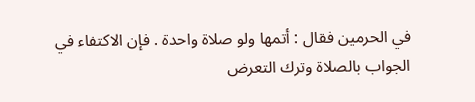في الحرمين فقال : أتمها ولو صلاة واحدة . فإن الاكتفاء في الجواب بالصلاة وترك التعرض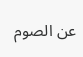عن الصوم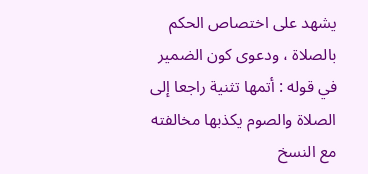يشهد على اختصاص الحكم بالصلاة ، ودعوى كون الضمير في قوله : أتمها تثنية راجعا إلى الصلاة والصوم يكذبها مخالفته مع النسخ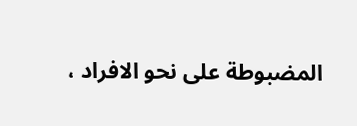المضبوطة على نحو الافراد ،